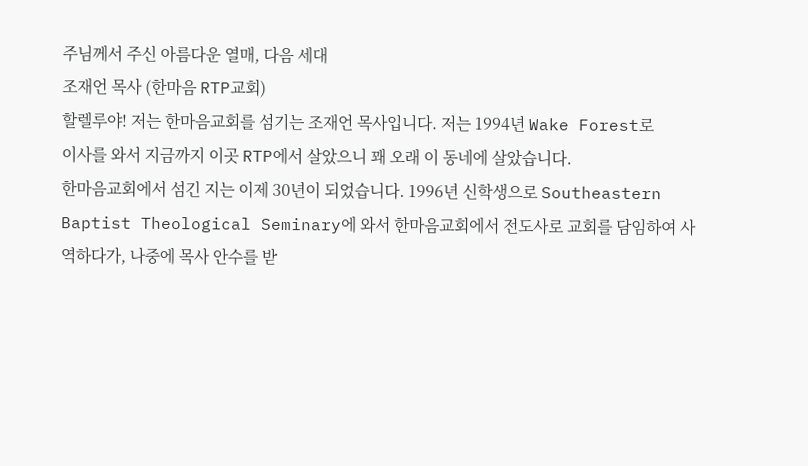주님께서 주신 아름다운 열매, 다음 세대
조재언 목사 (한마음 RTP교회)
할렐루야! 저는 한마음교회를 섬기는 조재언 목사입니다. 저는 1994년 Wake Forest로
이사를 와서 지금까지 이곳 RTP에서 살았으니 꽤 오래 이 동네에 살았습니다.
한마음교회에서 섬긴 지는 이제 30년이 되었습니다. 1996년 신학생으로 Southeastern
Baptist Theological Seminary에 와서 한마음교회에서 전도사로 교회를 담임하여 사
역하다가, 나중에 목사 안수를 받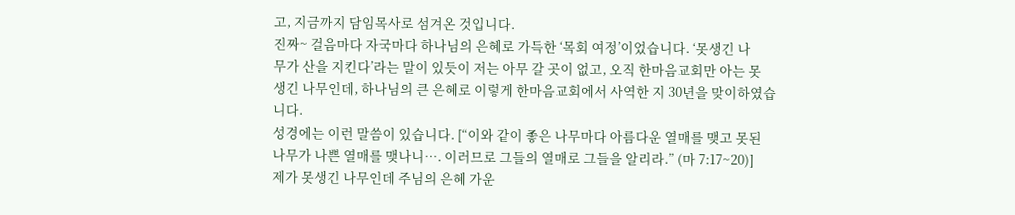고, 지금까지 담임목사로 섬겨온 것입니다.
진짜~ 걸음마다 자국마다 하나님의 은혜로 가득한 ‘목회 여정’이었습니다. ‘못생긴 나
무가 산을 지킨다’라는 말이 있듯이 저는 아무 갈 곳이 없고, 오직 한마음교회만 아는 못
생긴 나무인데, 하나님의 큰 은혜로 이렇게 한마음교회에서 사역한 지 30년을 맞이하였습
니다.
성경에는 이런 말씀이 있습니다. [“이와 같이 좋은 나무마다 아름다운 열매를 맺고 못된
나무가 나쁜 열매를 맺나니…. 이러므로 그들의 열매로 그들을 알리라.” (마 7:17~20)]
제가 못생긴 나무인데 주님의 은혜 가운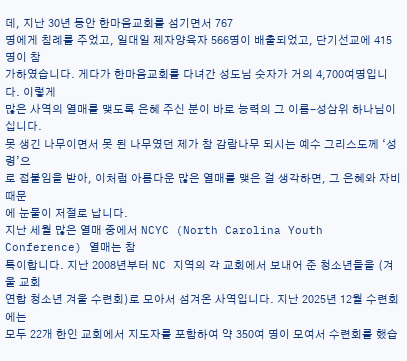데, 지난 30년 동안 한마음교회를 섬기면서 767
명에게 침례를 주었고, 일대일 제자양육자 566명이 배출되었고, 단기선교에 415명이 참
가하였습니다. 게다가 한마음교회를 다녀간 성도님 숫자가 거의 4,700여명입니다. 이렇게
많은 사역의 열매를 맺도록 은혜 주신 분이 바로 능력의 그 이름-성삼위 하나님이십니다.
못 생긴 나무이면서 못 된 나무였던 제가 참 감람나무 되시는 예수 그리스도께 ‘성령’으
로 접붙임을 받아, 이처럼 아름다운 많은 열매를 맺은 걸 생각하면, 그 은혜와 자비 때문
에 눈물이 저절로 납니다.
지난 세월 많은 열매 중에서 NCYC (North Carolina Youth Conference) 열매는 참
특이합니다. 지난 2008년부터 NC 지역의 각 교회에서 보내어 준 청소년들을 (겨울 교회
연합 청소년 겨울 수련회)로 모아서 섬겨온 사역입니다. 지난 2025년 12월 수련회에는
모두 22개 한인 교회에서 지도자를 포함하여 약 350여 명이 모여서 수련회를 했습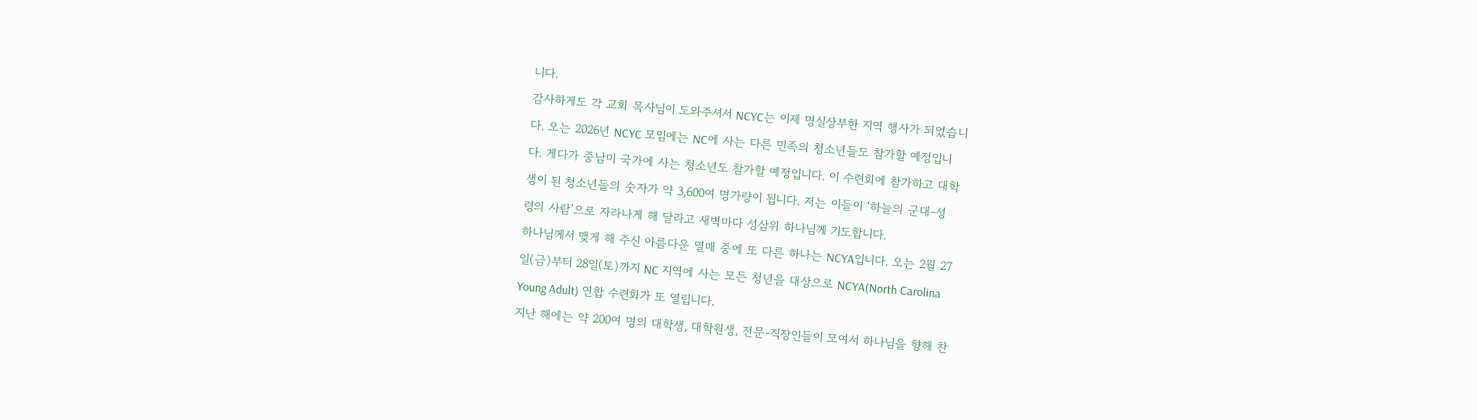니다.
감사하게도 각 교회 목사님이 도와주셔서 NCYC는 이제 명실상부한 지역 행사가 되었습니
다. 오는 2026년 NCYC 모임에는 NC에 사는 다른 민족의 청소년들도 참가할 예정입니
다. 게다가 중남미 국가에 사는 청소년도 참가할 예정입니다. 이 수련회에 참가하고 대학
생이 된 청소년들의 숫자가 약 3,600여 명가량이 됩니다. 저는 이들이 ‘하늘의 군대-성
령의 사람’으로 자라나게 해 달라고 새벽마다 성삼위 하나님께 기도합니다.
하나님께서 맺게 해 주신 아름다운 열매 중에 또 다른 하나는 NCYA입니다. 오는 2월 27
일(금)부터 28일(토)까지 NC 지역에 사는 모든 청년을 대상으로 NCYA(North Carolina
Young Adult) 연합 수련회가 또 열립니다.
지난 해에는 약 200여 명의 대학생, 대학원생, 전문-직장인들이 모여서 하나님을 향해 찬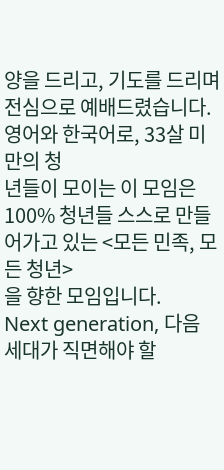양을 드리고, 기도를 드리며 전심으로 예배드렸습니다. 영어와 한국어로, 33살 미만의 청
년들이 모이는 이 모임은 100% 청년들 스스로 만들어가고 있는 <모든 민족, 모든 청년>
을 향한 모임입니다.
Next generation, 다음 세대가 직면해야 할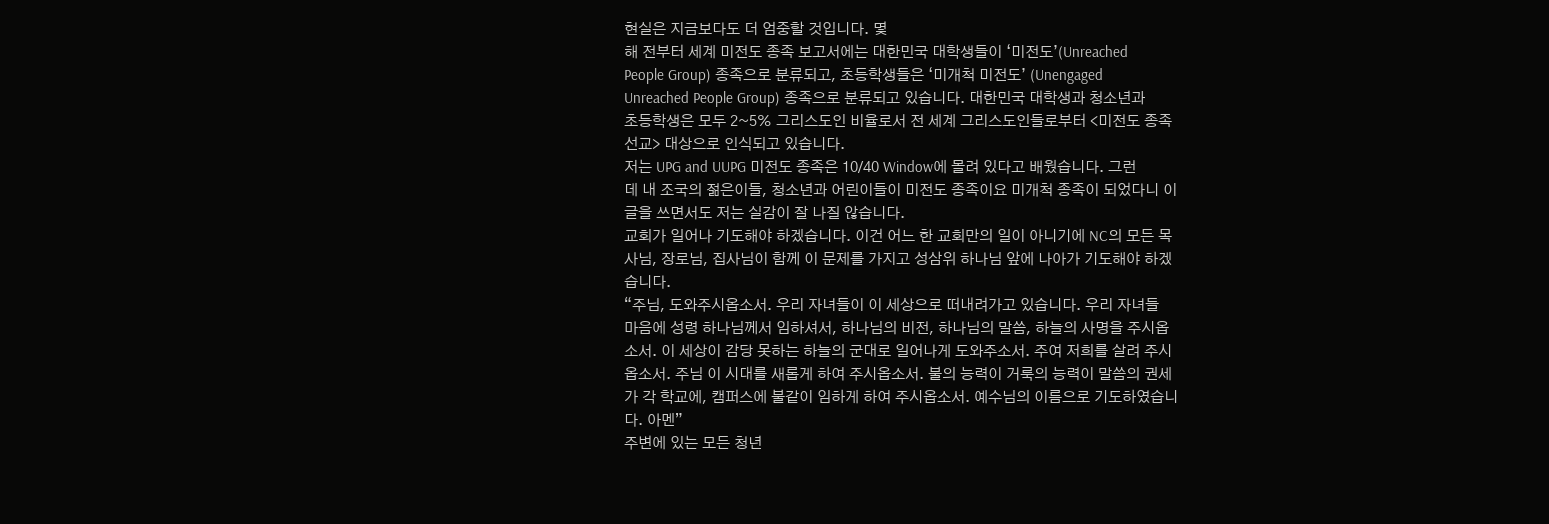현실은 지금보다도 더 엄중할 것입니다. 몇
해 전부터 세계 미전도 종족 보고서에는 대한민국 대학생들이 ‘미전도’(Unreached
People Group) 종족으로 분류되고, 초등학생들은 ‘미개척 미전도’ (Unengaged
Unreached People Group) 종족으로 분류되고 있습니다. 대한민국 대학생과 청소년과
초등학생은 모두 2~5% 그리스도인 비율로서 전 세계 그리스도인들로부터 <미전도 종족
선교> 대상으로 인식되고 있습니다.
저는 UPG and UUPG 미전도 종족은 10/40 Window에 몰려 있다고 배웠습니다. 그런
데 내 조국의 젊은이들, 청소년과 어린이들이 미전도 종족이요 미개척 종족이 되었다니 이
글을 쓰면서도 저는 실감이 잘 나질 않습니다.
교회가 일어나 기도해야 하겠습니다. 이건 어느 한 교회만의 일이 아니기에 NC의 모든 목
사님, 장로님, 집사님이 함께 이 문제를 가지고 성삼위 하나님 앞에 나아가 기도해야 하겠
습니다.
“주님, 도와주시옵소서. 우리 자녀들이 이 세상으로 떠내려가고 있습니다. 우리 자녀들
마음에 성령 하나님께서 임하셔서, 하나님의 비전, 하나님의 말씀, 하늘의 사명을 주시옵
소서. 이 세상이 감당 못하는 하늘의 군대로 일어나게 도와주소서. 주여 저희를 살려 주시
옵소서. 주님 이 시대를 새롭게 하여 주시옵소서. 불의 능력이 거룩의 능력이 말씀의 권세
가 각 학교에, 캠퍼스에 불같이 임하게 하여 주시옵소서. 예수님의 이름으로 기도하였습니
다. 아멘”
주변에 있는 모든 청년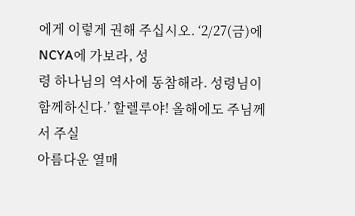에게 이렇게 권해 주십시오. ‘2/27(금)에 NCYA에 가보라, 성
령 하나님의 역사에 동참해라. 성령님이 함께하신다.’ 할렐루야! 올해에도 주님께서 주실
아름다운 열매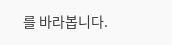를 바라봅니다.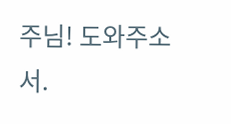주님! 도와주소서.